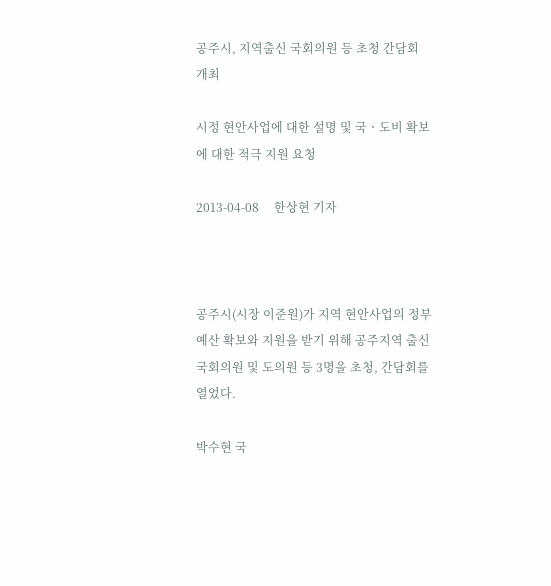공주시, 지역출신 국회의원 등 초청 간담회 개최

시정 현안사업에 대한 설명 및 국ㆍ도비 확보에 대한 적극 지원 요청

2013-04-08     한상현 기자



공주시(시장 이준원)가 지역 현안사업의 정부예산 확보와 지원을 받기 위해 공주지역 출신 국회의원 및 도의원 등 3명을 초청, 간담회를 열었다.

박수현 국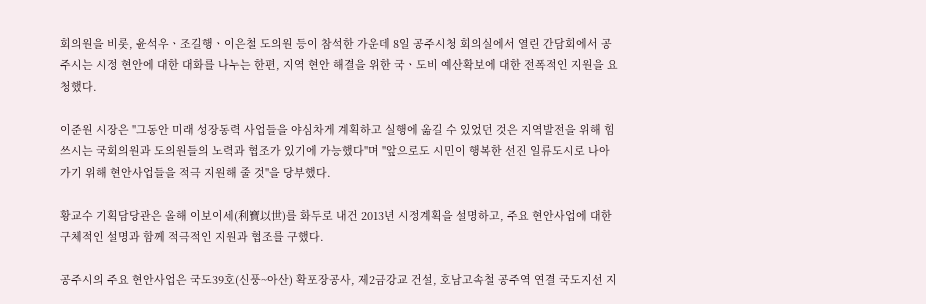회의원을 비롯, 윤석우ㆍ조길행ㆍ이은철 도의원 등이 참석한 가운데 8일 공주시청 회의실에서 열린 간담회에서 공주시는 시정 현안에 대한 대화를 나누는 한편, 지역 현안 해결을 위한 국ㆍ도비 예산확보에 대한 전폭적인 지원을 요청했다.

이준원 시장은 "그동안 미래 성장동력 사업들을 야심차게 계획하고 실행에 옮길 수 있었던 것은 지역발전을 위해 힘쓰시는 국회의원과 도의원들의 노력과 협조가 있기에 가능했다"며 "앞으로도 시민이 행복한 선진 일류도시로 나아가기 위해 현안사업들을 적극 지원해 줄 것"을 당부했다.

황교수 기획담당관은 올해 이보이세(利寶以世)를 화두로 내건 2013년 시정계획을 설명하고, 주요 현안사업에 대한 구체적인 설명과 함께 적극적인 지원과 협조를 구했다.

공주시의 주요 현안사업은 국도39호(신풍~아산) 확포장공사, 제2금강교 건설, 호남고속철 공주역 연결 국도지선 지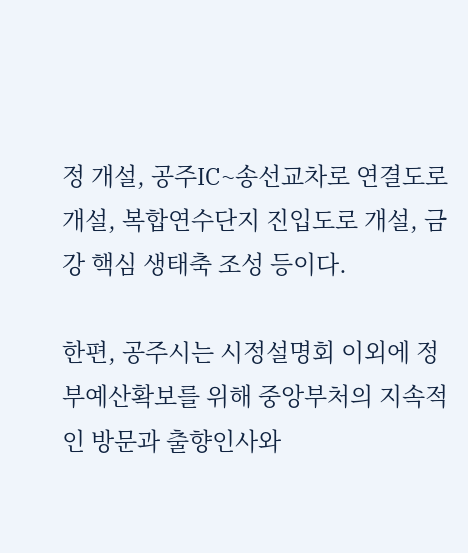정 개설, 공주IC~송선교차로 연결도로 개설, 복합연수단지 진입도로 개설, 금강 핵심 생태축 조성 등이다.

한편, 공주시는 시정설명회 이외에 정부예산확보를 위해 중앙부처의 지속적인 방문과 출향인사와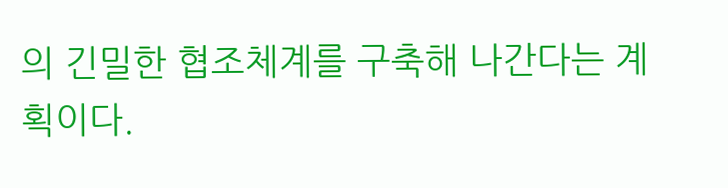의 긴밀한 협조체계를 구축해 나간다는 계획이다.